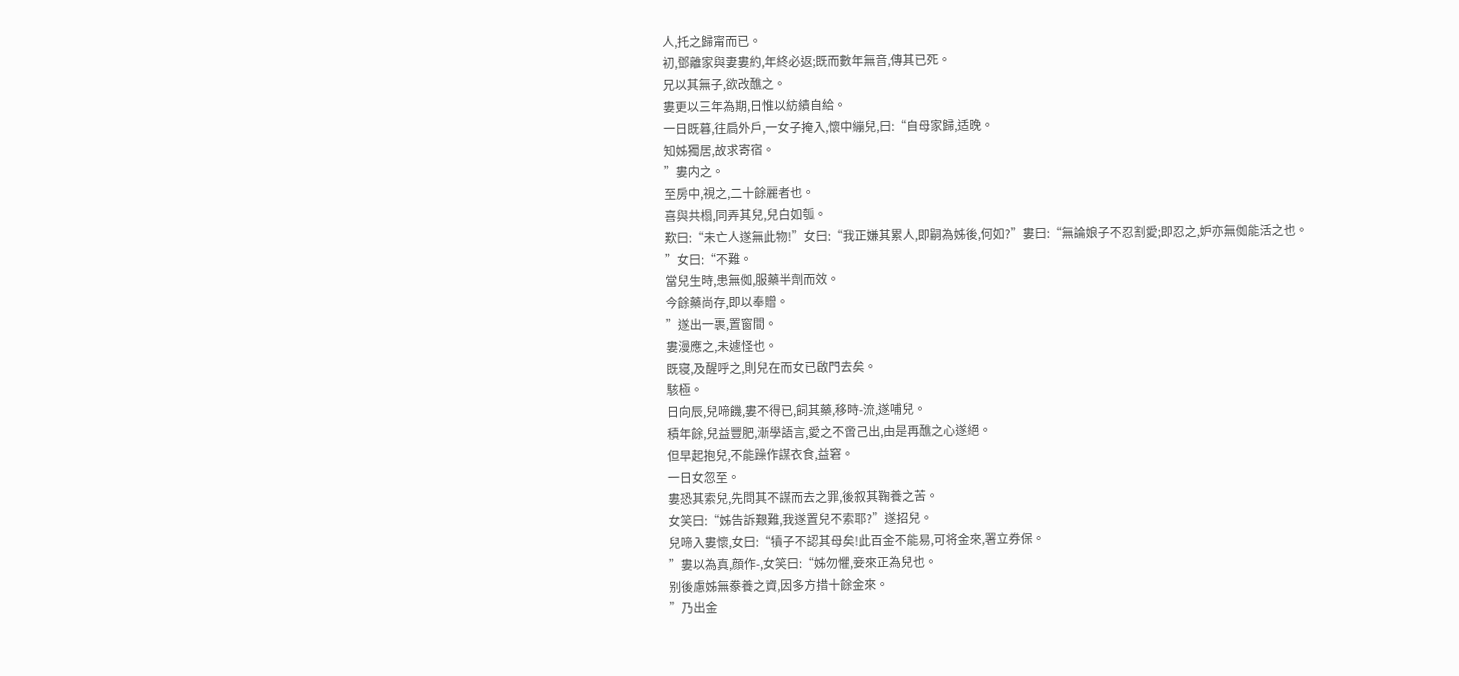人,托之歸甯而已。
初,鄧離家與妻婁約,年終必返;既而數年無音,傳其已死。
兄以其無子,欲改醮之。
婁更以三年為期,日惟以紡績自給。
一日既暮,往扃外戶,一女子掩入,懷中繃兒,曰:“自母家歸,适晚。
知姊獨居,故求寄宿。
”婁内之。
至房中,視之,二十餘麗者也。
喜與共榻,同弄其兒,兒白如瓠。
歎曰:“未亡人遂無此物!”女曰:“我正嫌其累人,即嗣為姊後,何如?”婁曰:“無論娘子不忍割愛;即忍之,妒亦無侞能活之也。
”女曰:“不難。
當兒生時,患無侞,服藥半劑而效。
今餘藥尚存,即以奉贈。
”遂出一裹,置窗間。
婁漫應之,未遽怪也。
既寝,及醒呼之,則兒在而女已啟門去矣。
駭極。
日向辰,兒啼饑,婁不得已,飼其藥,移時-流,遂哺兒。
積年餘,兒益豐肥,漸學語言,愛之不啻己出,由是再醮之心遂絕。
但早起抱兒,不能躁作謀衣食,益窘。
一日女忽至。
婁恐其索兒,先問其不謀而去之罪,後叙其鞠養之苦。
女笑曰:“姊告訴艱難,我遂置兒不索耶?”遂招兒。
兒啼入婁懷,女曰:“犢子不認其母矣!此百金不能易,可将金來,署立券保。
”婁以為真,顔作-,女笑曰:“姊勿懼,妾來正為兒也。
别後慮姊無豢養之資,因多方措十餘金來。
”乃出金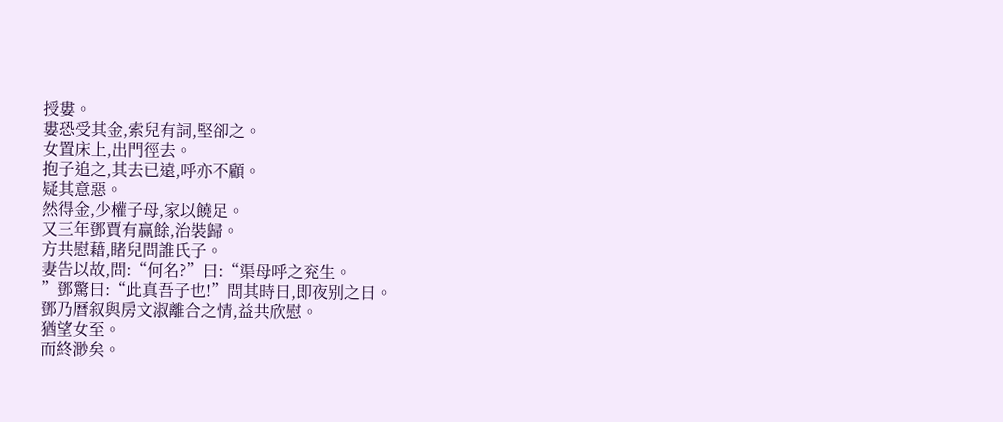授婁。
婁恐受其金,索兒有詞,堅卻之。
女置床上,出門徑去。
抱子追之,其去已遠,呼亦不顧。
疑其意惡。
然得金,少權子母,家以饒足。
又三年鄧賈有赢餘,治裝歸。
方共慰藉,睹兒問誰氏子。
妻告以故,問:“何名?”曰:“渠母呼之兖生。
”鄧驚曰:“此真吾子也!”問其時日,即夜别之日。
鄧乃曆叙與房文淑離合之情,益共欣慰。
猶望女至。
而終渺矣。